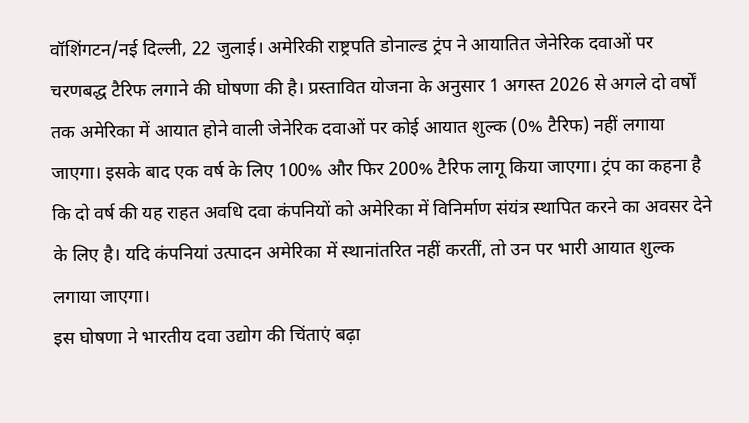वॉशिंगटन/नई दिल्ली, 22 जुलाई। अमेरिकी राष्ट्रपति डोनाल्ड ट्रंप ने आयातित जेनेरिक दवाओं पर चरणबद्ध टैरिफ लगाने की घोषणा की है। प्रस्तावित योजना के अनुसार 1 अगस्त 2026 से अगले दो वर्षों तक अमेरिका में आयात होने वाली जेनेरिक दवाओं पर कोई आयात शुल्क (0% टैरिफ) नहीं लगाया जाएगा। इसके बाद एक वर्ष के लिए 100% और फिर 200% टैरिफ लागू किया जाएगा। ट्रंप का कहना है कि दो वर्ष की यह राहत अवधि दवा कंपनियों को अमेरिका में विनिर्माण संयंत्र स्थापित करने का अवसर देने के लिए है। यदि कंपनियां उत्पादन अमेरिका में स्थानांतरित नहीं करतीं, तो उन पर भारी आयात शुल्क लगाया जाएगा।
इस घोषणा ने भारतीय दवा उद्योग की चिंताएं बढ़ा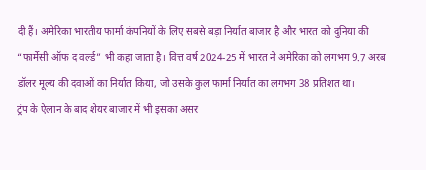दी हैं। अमेरिका भारतीय फार्मा कंपनियों के लिए सबसे बड़ा निर्यात बाजार है और भारत को दुनिया की “फार्मेसी ऑफ द वर्ल्ड” भी कहा जाता है। वित्त वर्ष 2024-25 में भारत ने अमेरिका को लगभग 9.7 अरब डॉलर मूल्य की दवाओं का निर्यात किया, जो उसके कुल फार्मा निर्यात का लगभग 38 प्रतिशत था।
ट्रंप के ऐलान के बाद शेयर बाजार में भी इसका असर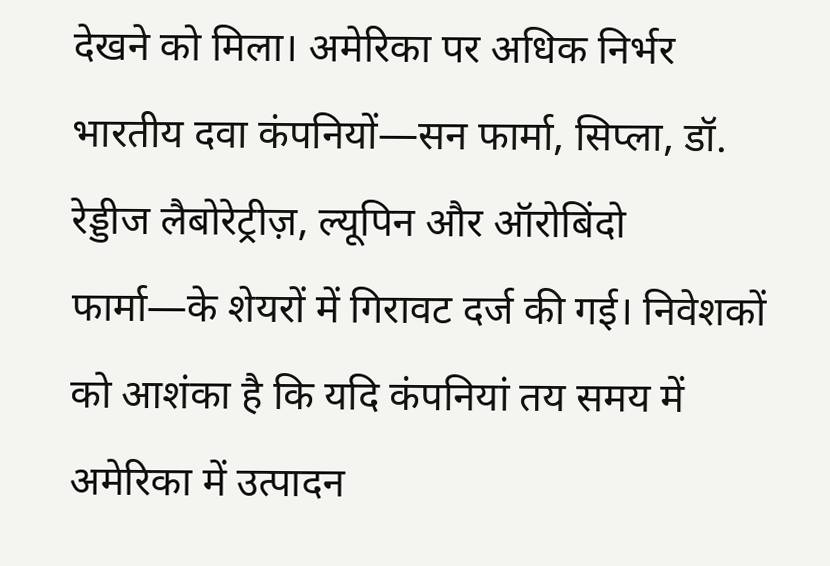देखने को मिला। अमेरिका पर अधिक निर्भर भारतीय दवा कंपनियों—सन फार्मा, सिप्ला, डॉ. रेड्डीज लैबोरेट्रीज़, ल्यूपिन और ऑरोबिंदो फार्मा—के शेयरों में गिरावट दर्ज की गई। निवेशकों को आशंका है कि यदि कंपनियां तय समय में अमेरिका में उत्पादन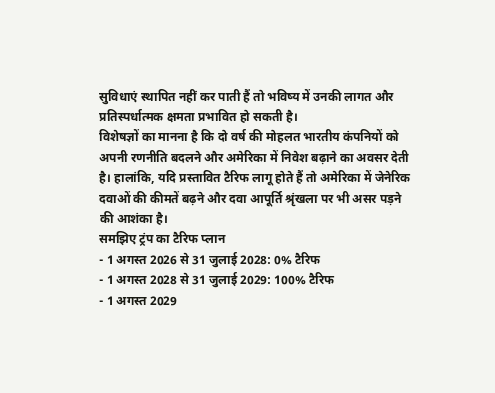सुविधाएं स्थापित नहीं कर पाती हैं तो भविष्य में उनकी लागत और प्रतिस्पर्धात्मक क्षमता प्रभावित हो सकती है।
विशेषज्ञों का मानना है कि दो वर्ष की मोहलत भारतीय कंपनियों को अपनी रणनीति बदलने और अमेरिका में निवेश बढ़ाने का अवसर देती है। हालांकि, यदि प्रस्तावित टैरिफ लागू होते हैं तो अमेरिका में जेनेरिक दवाओं की कीमतें बढ़ने और दवा आपूर्ति श्रृंखला पर भी असर पड़ने की आशंका है।
समझिए ट्रंप का टैरिफ प्लान
- 1 अगस्त 2026 से 31 जुलाई 2028: 0% टैरिफ
- 1 अगस्त 2028 से 31 जुलाई 2029: 100% टैरिफ
- 1 अगस्त 2029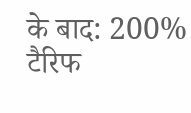के बाद: 200% टैरिफ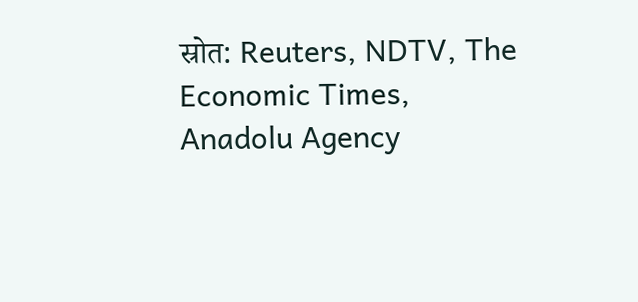स्रोत: Reuters, NDTV, The Economic Times, Anadolu Agency